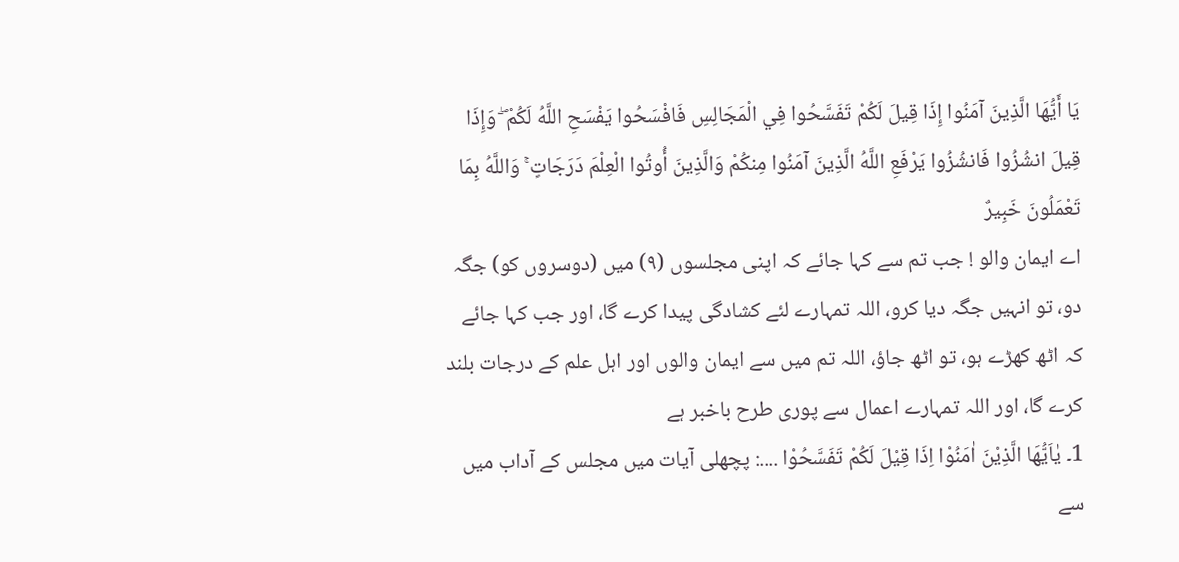يَا أَيُّهَا الَّذِينَ آمَنُوا إِذَا قِيلَ لَكُمْ تَفَسَّحُوا فِي الْمَجَالِسِ فَافْسَحُوا يَفْسَحِ اللَّهُ لَكُمْ ۖ وَإِذَا قِيلَ انشُزُوا فَانشُزُوا يَرْفَعِ اللَّهُ الَّذِينَ آمَنُوا مِنكُمْ وَالَّذِينَ أُوتُوا الْعِلْمَ دَرَجَاتٍ ۚ وَاللَّهُ بِمَا تَعْمَلُونَ خَبِيرٌ
اے ایمان والو ! جب تم سے کہا جائے کہ اپنی مجلسوں (٩) میں (دوسروں کو) جگہ دو، تو انہیں جگہ دیا کرو، اللہ تمہارے لئے کشادگی پیدا کرے گا، اور جب کہا جائے کہ اٹھ کھڑے ہو، تو اٹھ جاؤ، اللہ تم میں سے ایمان والوں اور اہل علم کے درجات بلند کرے گا، اور اللہ تمہارے اعمال سے پوری طرح باخبر ہے
1۔ يٰاَيُّهَا الَّذِيْنَ اٰمَنُوْا اِذَا قِيْلَ لَكُمْ تَفَسَّحُوْا ....: پچھلی آیات میں مجلس کے آداب میں سے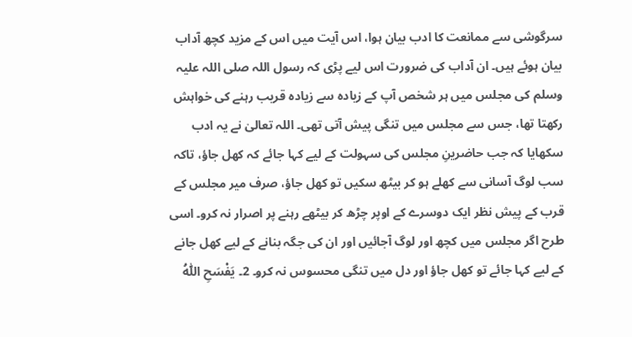سرگوشی سے ممانعت کا ادب بیان ہوا، اس آیت میں اس کے مزید کچھ آداب بیان ہوئے ہیں۔ ان آداب کی ضرورت اس لیے پڑی کہ رسول اللہ صلی اللہ علیہ وسلم کی مجلس میں ہر شخص آپ کے زیادہ سے زیادہ قریب رہنے کی خواہش رکھتا تھا، جس سے مجلس میں تنگی پیش آتی تھی۔ اللہ تعالیٰ نے یہ ادب سکھایا کہ جب حاضرینِ مجلس کی سہولت کے لیے کہا جائے کہ کھل جاؤ، تاکہ سب لوگ آسانی سے کھلے ہو کر بیٹھ سکیں تو کھل جاؤ، صرف میر مجلس کے قرب کے پیش نظر ایک دوسرے کے اوپر چڑھ کر بیٹھے رہنے پر اصرار نہ کرو۔ اسی طرح اگر مجلس میں کچھ اور لوگ آجائیں اور ان کی جگہ بنانے کے لیے کھل جانے کے لیے کہا جائے تو کھل جاؤ اور دل میں تنگی محسوس نہ کرو۔ 2۔ يَفْسَحِ اللّٰهُ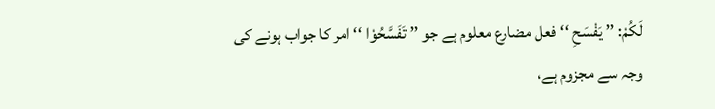لَكُمْ: ’’ يَفْسَحِ ‘‘ فعل مضارع معلوم ہے جو ’’ تَفَسَّحُوْا ‘‘ امر کا جواب ہونے کی وجہ سے مجزوم ہے،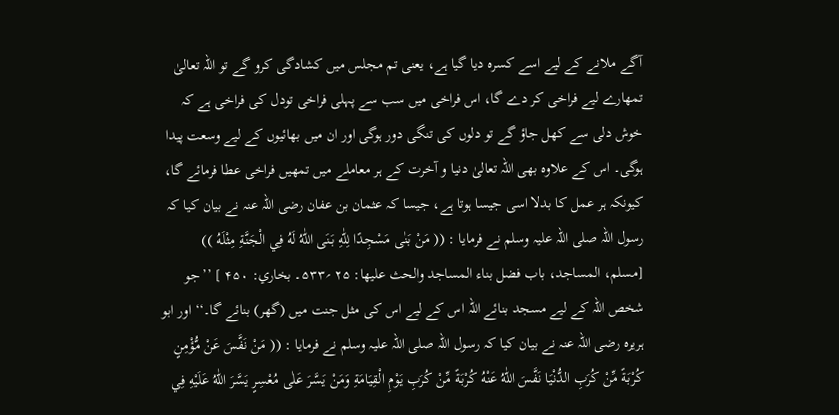آگے ملانے کے لیے اسے کسرہ دیا گیا ہے، یعنی تم مجلس میں کشادگی کرو گے تو اللہ تعالیٰ تمھارے لیے فراخی کر دے گا، اس فراخی میں سب سے پہلی فراخی تودل کی فراخی ہے کہ خوش دلی سے کھل جاؤ گے تو دلوں کی تنگی دور ہوگی اور ان میں بھائیوں کے لیے وسعت پیدا ہوگی۔ اس کے علاوہ بھی اللہ تعالیٰ دنیا و آخرت کے ہر معاملے میں تمھیں فراخی عطا فرمائے گا، کیونکہ ہر عمل کا بدلا اسی جیسا ہوتا ہے، جیسا کہ عثمان بن عفان رضی اللہ عنہ نے بیان کیا کہ رسول اللہ صلی اللہ علیہ وسلم نے فرمایا : (( مَنْ بَنٰی مَسْجِدًا لِلّٰهِ بَنَی اللّٰهُ لَهُ فِي الْجَنَّةِ مِثْلَهُ )) [مسلم، المساجد، باب فضل بناء المساجد والحث علیھا: ۲۵ ؍۵۳۳۔ بخاري: ۴۵۰ ] ’’جو شخص اللہ کے لیے مسجد بنائے اللہ اس کے لیے اس کی مثل جنت میں (گھر) بنائے گا۔‘‘ اور ابو ہریرہ رضی اللہ عنہ نے بیان کیا کہ رسول اللہ صلی اللہ علیہ وسلم نے فرمایا : (( مَنْ نَفَّسَ عَنْ مُّؤْمِنٍ كُرْبَةً مِّنْ كُرَبِ الدُّنْيَا نَفَّسَ اللّٰهُ عَنْهُ كُرْبَةً مِّنْ كُرَبِ يَوْمِ الْقِيَامَةِ وَمَنْ يَسَّرَ عَلٰی مُعْسِرٍ يَسَّرَ اللّٰهُ عَلَيْهِ فِي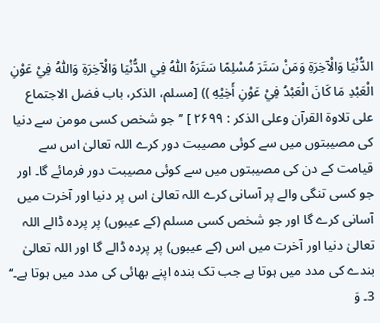الدُّنْيَا وَالْآخِرَةِ وَمَنْ سَتَرَ مُسْلِمًا سَتَرَهُ اللّٰهُ فِي الدُّنْيَا وَالْآخِرَةِ وَاللّٰهُ فِيْ عَوْنِ الْعَبْدِ مَا كَانَ الْعَبْدُ فِيْ عَوْنِ أَخِيْهِ )) [مسلم، الذکر، باب فضل الاجتماع علی تلاوۃ القرآن وعلی الذکر : ۲۶۹۹ ] ’’جو شخص کسی مومن سے دنیا کی مصیبتوں میں سے کوئی مصیبت دور کرے اللہ تعالیٰ اس سے قیامت کے دن کی مصیبتوں میں سے کوئی مصیبت دور فرمائے گا۔ اور جو کسی تنگی والے پر آسانی کرے اللہ تعالیٰ اس پر دنیا اور آخرت میں آسانی کرے گا اور جو شخص کسی مسلم (کے عیبوں) پر پردہ ڈالے اللہ تعالیٰ دنیا اور آخرت میں اس (کے عیبوں) پر پردہ ڈالے گا اور اللہ تعالیٰ بندے کی مدد میں ہوتا ہے جب تک بندہ اپنے بھائی کی مدد میں ہوتا ہے۔‘‘ 3۔ وَ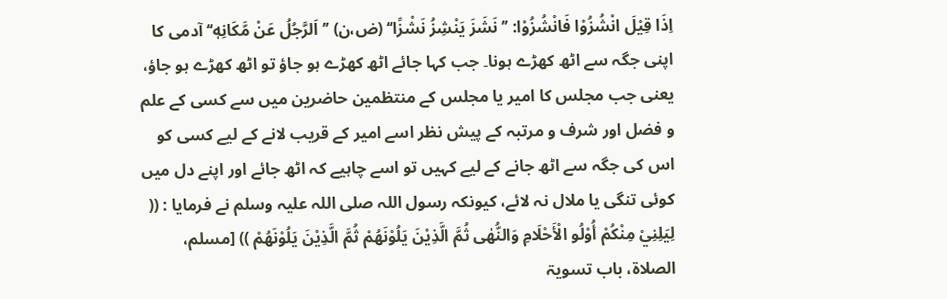اِذَا قِيْلَ انْشُزُوْا فَانْشُزُوْا: ’’ نَشَزَ يَنْشِزُ نَشْزًا‘‘ (ض،ن) ’’اَلرَّجُلُ عَنْ مَّكَانِهٖ‘‘ آدمی کا اپنی جگہ سے اٹھ کھڑے ہونا۔ جب کہا جائے اٹھ کھڑے ہو جاؤ تو اٹھ کھڑے ہو جاؤ، یعنی جب مجلس کا امیر یا مجلس کے منتظمین حاضرین میں سے کسی کے علم و فضل اور شرف و مرتبہ کے پیش نظر اسے امیر کے قریب لانے کے لیے کسی کو اس کی جگہ سے اٹھ جانے کے لیے کہیں تو اسے چاہیے کہ اٹھ جائے اور اپنے دل میں کوئی تنگی یا ملال نہ لائے، کیونکہ رسول اللہ صلی اللہ علیہ وسلم نے فرمایا : (( لِيَلِنِيْ مِنْكُمْ أُوْلُو الْأَحْلَامِ وَالنُّهٰی ثُمَّ الَّذِيْنَ يَلُوْنَهُمْ ثُمَّ الَّذِيْنَ يَلُوْنَهُمْ )) [مسلم، الصلاۃ، باب تسویۃ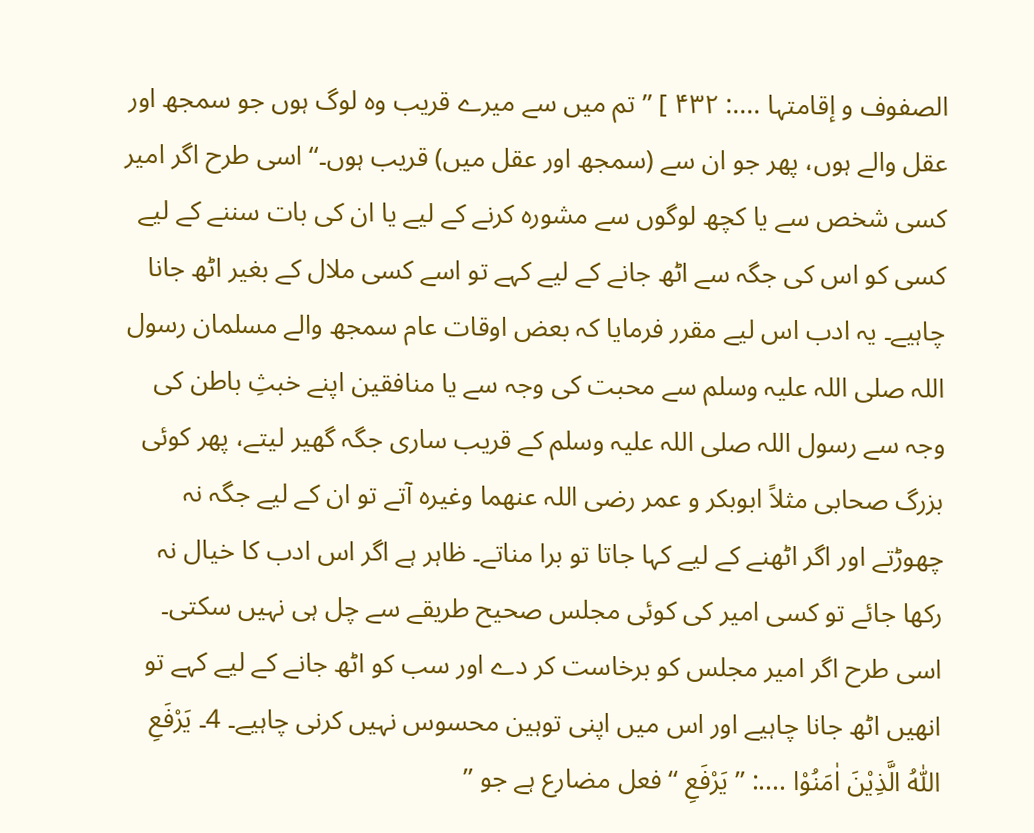الصفوف و إقامتہا ....: ۴۳۲ ] ’’تم میں سے میرے قریب وہ لوگ ہوں جو سمجھ اور عقل والے ہوں، پھر جو ان سے (سمجھ اور عقل میں) قریب ہوں۔‘‘ اسی طرح اگر امیر کسی شخص سے یا کچھ لوگوں سے مشورہ کرنے کے لیے یا ان کی بات سننے کے لیے کسی کو اس کی جگہ سے اٹھ جانے کے لیے کہے تو اسے کسی ملال کے بغیر اٹھ جانا چاہیے۔ یہ ادب اس لیے مقرر فرمایا کہ بعض اوقات عام سمجھ والے مسلمان رسول اللہ صلی اللہ علیہ وسلم سے محبت کی وجہ سے یا منافقین اپنے خبثِ باطن کی وجہ سے رسول اللہ صلی اللہ علیہ وسلم کے قریب ساری جگہ گھیر لیتے، پھر کوئی بزرگ صحابی مثلاً ابوبکر و عمر رضی اللہ عنھما وغیرہ آتے تو ان کے لیے جگہ نہ چھوڑتے اور اگر اٹھنے کے لیے کہا جاتا تو برا مناتے۔ ظاہر ہے اگر اس ادب کا خیال نہ رکھا جائے تو کسی امیر کی کوئی مجلس صحیح طریقے سے چل ہی نہیں سکتی۔ اسی طرح اگر امیر مجلس کو برخاست کر دے اور سب کو اٹھ جانے کے لیے کہے تو انھیں اٹھ جانا چاہیے اور اس میں اپنی توہین محسوس نہیں کرنی چاہیے۔ 4۔ يَرْفَعِ اللّٰهُ الَّذِيْنَ اٰمَنُوْا ....: ’’ يَرْفَعِ ‘‘ فعل مضارع ہے جو ’’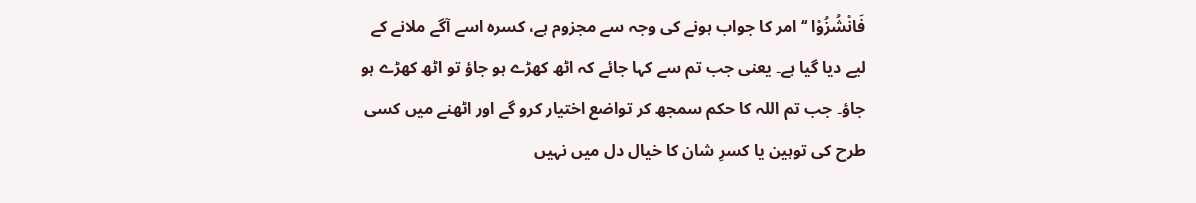فَانْشُزُوْا ‘‘ امر کا جواب ہونے کی وجہ سے مجزوم ہے، کسرہ اسے آگے ملانے کے لیے دیا گیا ہے۔ یعنی جب تم سے کہا جائے کہ اٹھ کھڑے ہو جاؤ تو اٹھ کھڑے ہو جاؤ۔ جب تم اللہ کا حکم سمجھ کر تواضع اختیار کرو گے اور اٹھنے میں کسی طرح کی توہین یا کسرِ شان کا خیال دل میں نہیں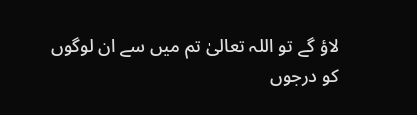لاؤ گے تو اللہ تعالیٰ تم میں سے ان لوگوں کو درجوں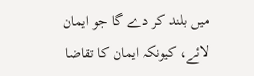میں بلند کر دے گا جو ایمان لائے، کیونکہ ایمان کا تقاضا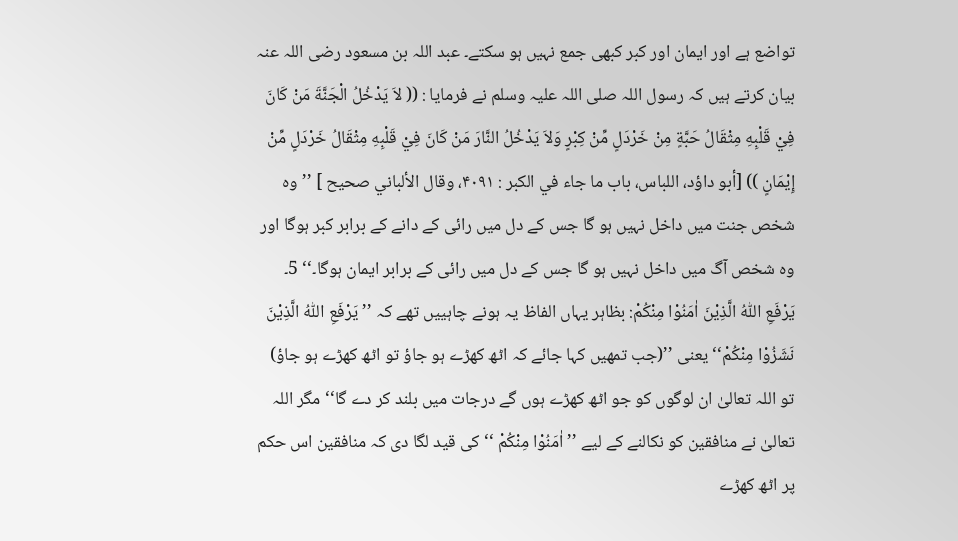تواضع ہے اور ایمان اور کبر کبھی جمع نہیں ہو سکتے۔ عبد اللہ بن مسعود رضی اللہ عنہ بیان کرتے ہیں کہ رسول اللہ صلی اللہ علیہ وسلم نے فرمایا : (( لاَ يَدْخُلُ الْجَنَّةَ مَنْ كَانَ فِيْ قَلْبِهِ مِثْقَالُ حَبَّةٍ مِنْ خَرْدَلٍ مِّنْ كِبْرٍ وَلاَ يَدْخُلُ النَّارَ مَنْ كَانَ فِيْ قَلْبِهِ مِثْقَالُ خَرْدَلٍ مِّنْ إِيْمَانٍ )) [أبو داؤد، اللباس، باب ما جاء في الکبر : ۴۰۹۱، وقال الألباني صحیح ] ’’وہ شخص جنت میں داخل نہیں ہو گا جس کے دل میں رائی کے دانے کے برابر کبر ہوگا اور وہ شخص آگ میں داخل نہیں ہو گا جس کے دل میں رائی کے برابر ایمان ہوگا۔‘‘ 5۔ يَرْفَعِ اللّٰهُ الَّذِيْنَ اٰمَنُوْا مِنْكُمْ: بظاہر یہاں الفاظ یہ ہونے چاہییں تھے کہ ’’يَرْفَعِ اللّٰهُ الَّذِيْنَ نَشَزُوْا مِنْكُمْ‘‘ یعنی ’’(جب تمھیں کہا جائے کہ اٹھ کھڑے ہو جاؤ تو اٹھ کھڑے ہو جاؤ) تو اللہ تعالیٰ ان لوگوں کو جو اٹھ کھڑے ہوں گے درجات میں بلند کر دے گا‘‘ مگر اللہ تعالیٰ نے منافقین کو نکالنے کے لیے ’’ اٰمَنُوْا مِنْكُمْ ‘‘ کی قید لگا دی کہ منافقین اس حکم پر اٹھ کھڑے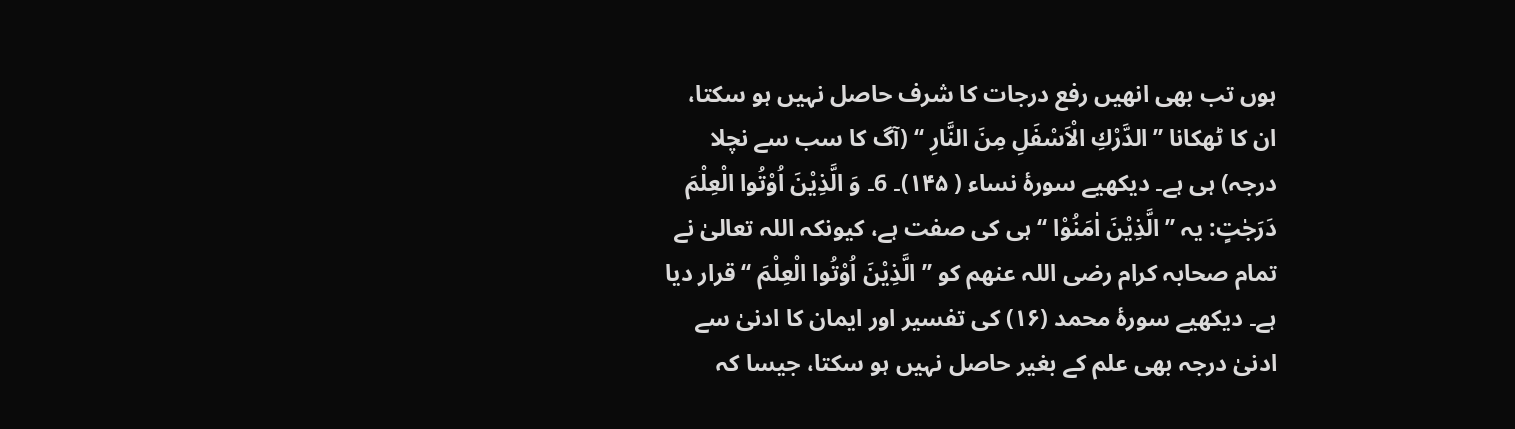ہوں تب بھی انھیں رفع درجات کا شرف حاصل نہیں ہو سکتا، ان کا ٹھکانا ’’الدَّرْكِ الْاَسْفَلِ مِنَ النَّارِ ‘‘ (آگ کا سب سے نچلا درجہ) ہی ہے۔ دیکھیے سورۂ نساء ( ۱۴۵)۔ 6۔ وَ الَّذِيْنَ اُوْتُوا الْعِلْمَ دَرَجٰتٍ: یہ ’’ الَّذِيْنَ اٰمَنُوْا ‘‘ ہی کی صفت ہے، کیونکہ اللہ تعالیٰ نے تمام صحابہ کرام رضی اللہ عنھم کو ’’ الَّذِيْنَ اُوْتُوا الْعِلْمَ ‘‘ قرار دیا ہے۔ دیکھیے سورۂ محمد (۱۶) کی تفسیر اور ایمان کا ادنیٰ سے ادنیٰ درجہ بھی علم کے بغیر حاصل نہیں ہو سکتا، جیسا کہ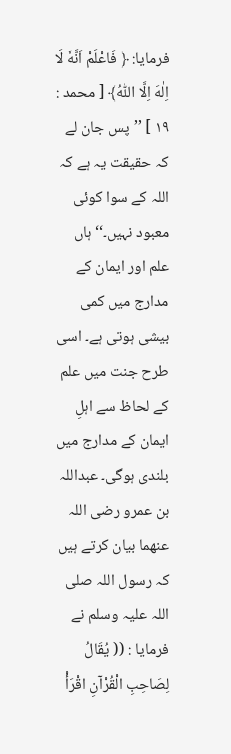فرمایا: ﴿ فَاعْلَمْ اَنَّهٗ لَا اِلٰهَ اِلَّا اللّٰهُ﴾ [ محمد : ۱۹ ] ’’پس جان لے کہ حقیقت یہ ہے کہ اللہ کے سوا کوئی معبود نہیں۔‘‘ہاں علم اور ایمان کے مدارج میں کمی بیشی ہوتی ہے۔ اسی طرح جنت میں علم کے لحاظ سے اہلِ ایمان کے مدارج میں بلندی ہوگی۔ عبداللہ بن عمرو رضی اللہ عنھما بیان کرتے ہیں کہ رسول اللہ صلی اللہ علیہ وسلم نے فرمایا : (( يُقَالُ لِصَاحِبِ الْقُرْآنِ اقْرَأْ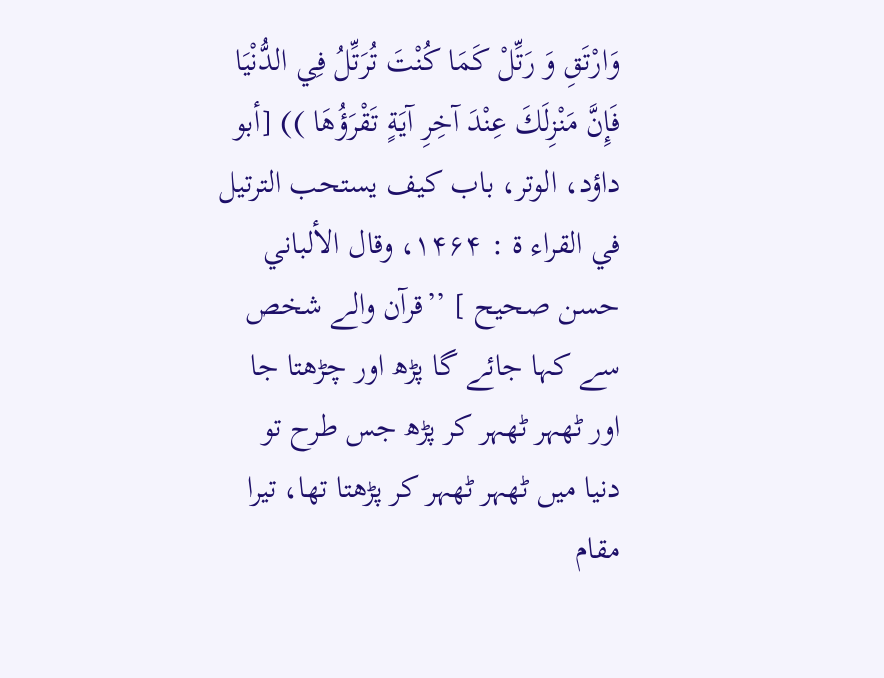وَارْتَقِ وَ رَتِّلْ كَمَا كُنْتَ تُرَتِّلُ فِي الدُّنْيَا فَإِنَّ مَنْزِلَكَ عِنْدَ آخِرِ آيَةٍ تَقْرَؤُهَا )) [أبو داؤد، الوتر، باب کیف یستحب الترتیل في القراء ۃ : ۱۴۶۴، وقال الألباني حسن صحیح ] ’’قرآن والے شخص سے کہا جائے گا پڑھ اور چڑھتا جا اور ٹھہر ٹھہر کر پڑھ جس طرح تو دنیا میں ٹھہر ٹھہر کر پڑھتا تھا، تیرا مقام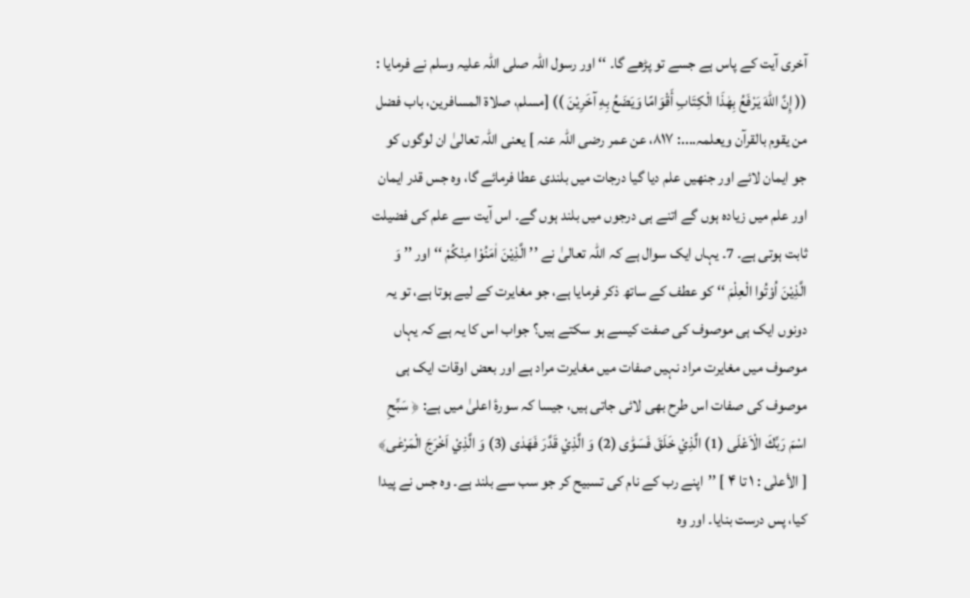آخری آیت کے پاس ہے جسے تو پڑھے گا۔ ‘‘ اور رسول اللہ صلی اللہ علیہ وسلم نے فرمایا : (( إِنَّ اللّٰهَ يَرْفَعُ بِهٰذَا الْكِتَابِ أَقْوَامًا وَيَضَعُ بِهِ آخَرِيْنَ )) [مسلم، صلاۃ المسافرین، باب فضل من یقوم بالقرآن ویعلمہ....: ۸۱۷، عن عمر رضی اللّٰہ عنہ ] یعنی اللہ تعالیٰ ان لوگوں کو جو ایمان لائے اور جنھیں علم دیا گیا درجات میں بلندی عطا فرمائے گا، وہ جس قدر ایمان اور علم میں زیادہ ہوں گے اتنے ہی درجوں میں بلند ہوں گے۔ اس آیت سے علم کی فضیلت ثابت ہوتی ہے۔ 7۔ یہاں ایک سوال ہے کہ اللہ تعالیٰ نے ’’ الَّذِيْنَ اٰمَنُوْا مِنْكُمْ ‘‘ اور ’’ وَ الَّذِيْنَ اُوْتُوا الْعِلْمَ ‘‘ کو عطف کے ساتھ ذکر فرمایا ہے، جو مغایرت کے لیے ہوتا ہے، تو یہ دونوں ایک ہی موصوف کی صفت کیسے ہو سکتے ہیں؟ جواب اس کا یہ ہے کہ یہاں موصوف میں مغایرت مراد نہیں صفات میں مغایرت مراد ہے اور بعض اوقات ایک ہی موصوف کی صفات اس طرح بھی لائی جاتی ہیں، جیسا کہ سورۂ اعلیٰ میں ہے: ﴿ سَبِّحِ اسْمَ رَبِّكَ الْاَعْلَى (1) الَّذِيْ خَلَقَ فَسَوّٰى (2) وَ الَّذِيْ قَدَّرَ فَهَدٰى (3) وَ الَّذِيْ اَخْرَجَ الْمَرْعٰى﴾ [ الأعلٰی : ۱ تا ۴ ] ’’اپنے رب کے نام کی تسبیح کر جو سب سے بلند ہے۔ وہ جس نے پیدا کیا، پس درست بنایا۔ اور وہ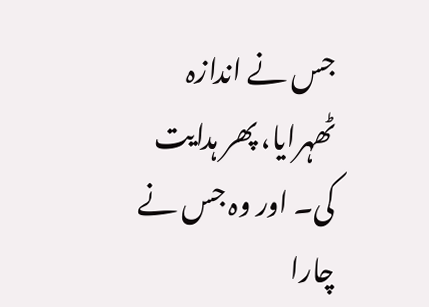جس نے اندازہ ٹھہرایا، پھر ہدایت کی۔ اور وہ جس نے چارا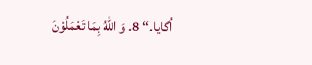اُگایا۔‘‘ 8۔ وَ اللّٰهُ بِمَا تَعْمَلُوْنَ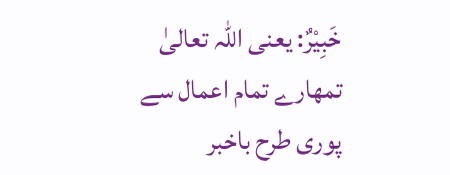خَبِيْرٌ: یعنی اللہ تعالیٰ تمھارے تمام اعمال سے پوری طرح باخبر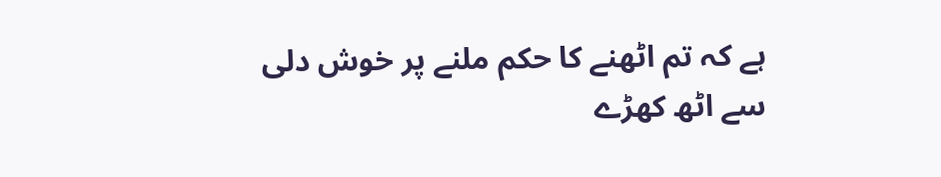ہے کہ تم اٹھنے کا حکم ملنے پر خوش دلی سے اٹھ کھڑے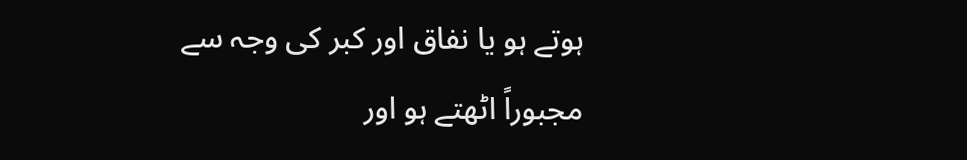ہوتے ہو یا نفاق اور کبر کی وجہ سے مجبوراً اٹھتے ہو اور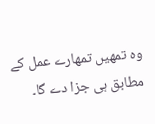وہ تمھیں تمھارے عمل کے مطابق ہی جزا دے گا۔